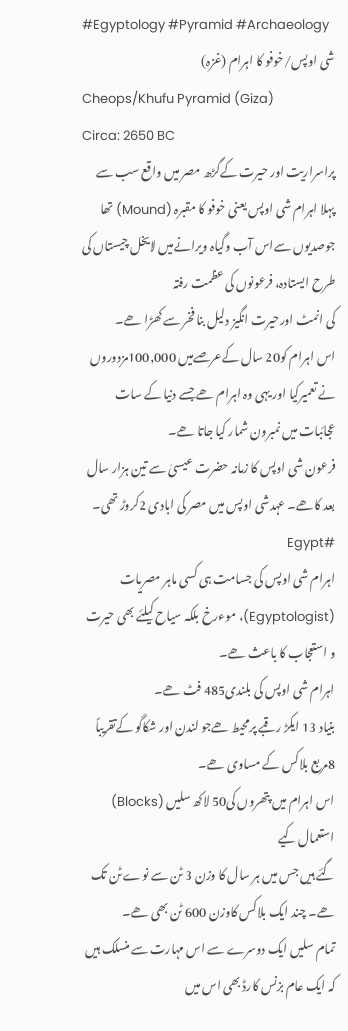#Egyptology #Pyramid #Archaeology
شی اوپس/خوفو کا اہرام (غزہ)
Cheops/Khufu Pyramid (Giza)
Circa: 2650 BC
پراسراریت اور حیرت کےگڑھ مصر میں واقع سب سے پہلا اہرام شی اوپس یعنی خوفو کا مقبرہ (Mound) تھا جوصدیوں سےاس آب وگیاہ ویرانےمیں لایخل چیستاں کی طرح ایستادہ، فرعونوں کی عظمت رفتہ
کی انمٹ اورحیرت انگیز دلیل بنا فخر سے کھڑا ھے۔
اس اہرام کو20 سال کےعرصےمیں 100,000مزدوروں نے تعمیرکیا اور یہی وہ اہرام ھے جسے دنیا کے سات عجائبات میں نمبرون شمار کیا جاتا ھے۔
فرعون شی اوپس کا زمانہ حضرت عیسیٰ سے تین ہزار سال بعد کاھے۔ عہدشی اوپس میں مصر کی ابادی 2کروڑ تھی۔ #Egypt
اہرام شی اوپس کی جسامت ہی کسی ماہر مصریات (Egyptologist)، موءرخ بلکہ سیاح کیلئے بھی حیرت و استعجاب کا باعث ھے۔
اہرام شی اوپس کی بلندی485 فٹ ھے۔
بنیاد 13 ایکڑ رقبے پرمحیط ھےجو لندن اور شکاگو کےتقریباً 8مربع بلاکس کے مساوی ھے۔
اس اہرام میں پتھروں کی50 لاکھ سلیں (Blocks) استعمال کیے
گئے ہیں جس میں ہر سال کا وزن 3 ٹن سے نوے ٹن تک ھے۔ چند ایک بلاکس کاوزن 600 ٹن بھی ھے۔
تمام سلیں ایک دوسرے سے اس مہارت سے منسلک ہیں کہ ایک عام بزنس کارڈ بھی اس میں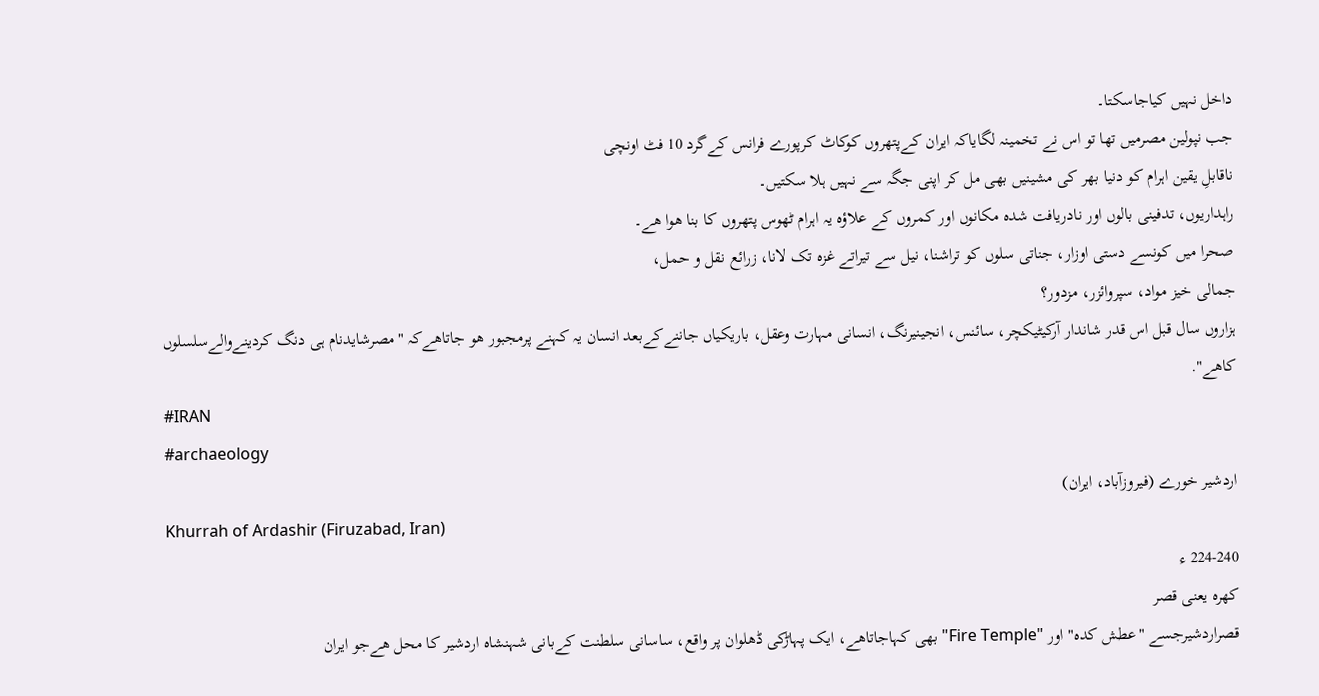داخل نہیں کیاجاسکتا۔
جب نپولین مصرمیں تھا تو اس نے تخمینہ لگایاکہ ایران کےپتھروں کوکاٹ کرپورے فرانس کےگرد 10 فٹ اونچی
ناقابلِ یقین اہرام کو دنیا بھر کی مشینیں بھی مل کر اپنی جگہ سے نہیں ہلا سکتیں۔
راہداریوں، تدفینی بالوں اور نادریافت شدہ مکانوں اور کمروں کے علاؤہ یہ اہرام ٹھوس پتھروں کا بنا ھوا ھے۔
صحرا میں کونسے دستی اوزار، جناتی سلوں کو تراشنا، نیل سے تیراتے غزہ تک لانا، زرائع نقل و حمل،
جمالی خیز مواد، سپروائزر، مزدور؟
ہزاروں سال قبل اس قدر شاندار آرکیٹیکچر، سائنس، انجینیرنگ، انسانی مہارت وعقل، باریکیاں جاننےکےبعد انسان یہ کہنے پرمجبور ھو جاتاھےکہ "مصرشایدنام ہی دنگ کردینےوالےسلسلوں کاھے".
#IRAN
#archaeology
اردشیر خورے (فیروزآباد، ایران)
Khurrah of Ardashir (Firuzabad, Iran)
224-240 ء
کھرہ یعنی قصر
قصراردشیرجسے "عطش کدہ" اور "Fire Temple" بھی کہاجاتاھے، ایک پہاڑکی ڈھلوان پر واقع، ساسانی سلطنت کےبانی شہنشاہ اردشیر کا محل ھےجو ایران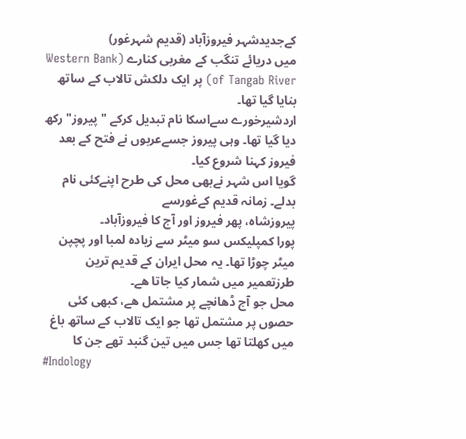کےجدیدشہر فیروزآباد (قدیم شہرغور)
میں دریائے تنگب کے مغربی کنارے (Western Bank of Tangab River) پر ایک دلکش تالاب کے ساتھ بنایا گیا تھا۔
اردشیرخورے سےاسکا نام تبدیل کرکے "پیروز" رکھ دیا گیا تھا۔ وہی پیروز جسےعربوں نے فتح کے بعد فیروز کہنا شروع کیا۔
گویا اس شہر نےبھی محل کی طرح اپنےکئی نام بدلے۔ زمانہ قدیم کےغورسے
پیروزشاہ، پھر فیروز اور آج کا فیروزآباد۔
پورا کمپلیکس سو میٹر سے زیادہ لمبا اور پچپن میٹر چوڑا تھا۔ یہ محل ایران کے قدیم ترین طرزتعمیر میں شمار کیا جاتا ھے۔
محل جو آج ڈھانچے پر مشتمل ھے، کبھی کئی حصوں پر مشتمل تھا جو ایک تالاب کے ساتھ باغ میں کھلتا تھا جس میں تین گنبد تھے جن کا
#Indology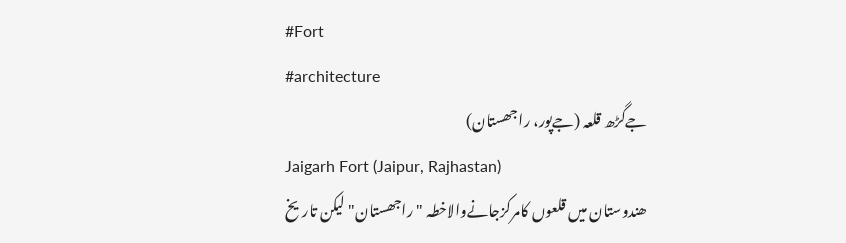#Fort
#architecture
جےگڑھ قلعہ (جےپور، راجھستان)
Jaigarh Fort (Jaipur, Rajhastan)
ھندوستان میں قلعوں کامرکزجانےوالاخطہ "راجھستان" لیکن تاریخ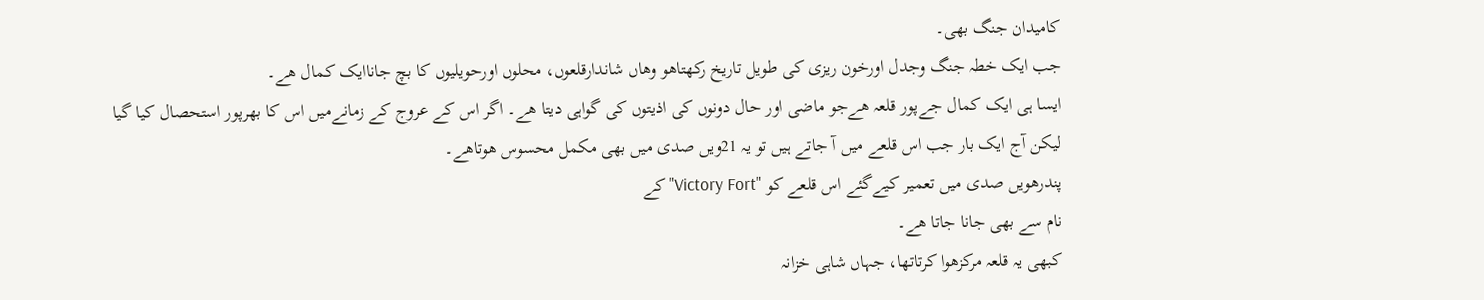کامیدان جنگ بھی۔
جب ایک خطہ جنگ وجدل اورخون ریزی کی طویل تاریخ رکھتاھو وھاں شاندارقلعوں، محلوں اورحویلیوں کا بچ جاناایک کمال ھے۔
ایسا ہی ایک کمال جےپور قلعہ ھےجو ماضی اور حال دونوں کی اذیتوں کی گواہی دیتا ھے۔ اگر اس کے عروج کے زمانےمیں اس کا بھرپور استحصال کیا گیا لیکن آج ایک بار جب اس قلعے میں آ جاتے ہیں تو یہ 21ویں صدی میں بھی مکمل محسوس ھوتاھے۔
پندرھویں صدی میں تعمیر کیےگئے اس قلعے کو "Victory Fort" کے
نام سے بھی جانا جاتا ھے۔
کبھی یہ قلعہ مرکزھوا کرتاتھا، جہاں شاہی خزانہ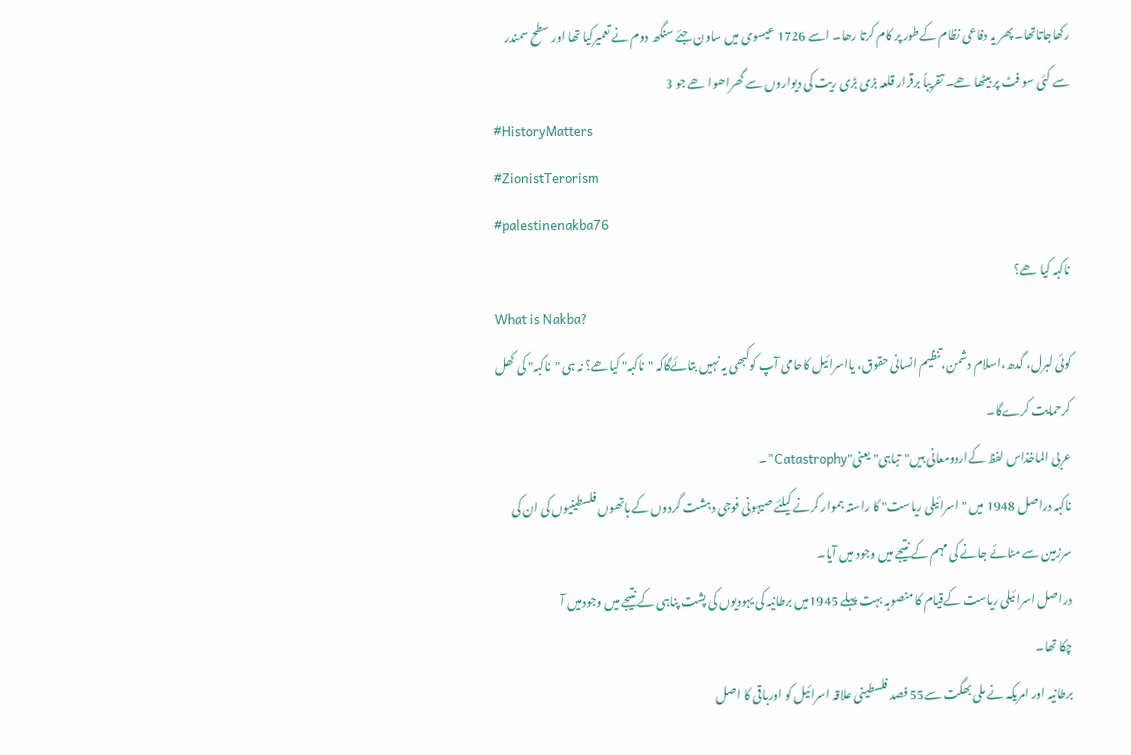رکھاجاتاتھا۔ پھر یہ دفاعی نظام کےطور پر کام کرتا رھا۔ اسے 1726 عیسوی میں ساون جئے سنگھ دوم نے تعمیرکیا تھا اور سطح سمندر سے کئی سو فٹ پر بیٹھا ھے۔ تقریباً برقرار قلعہ بڑی بڑی ریت کی دیواروں سے گھراھوا ھے جو 3
#HistoryMatters
#ZionistTerorism
#palestinenakba76
ناکبہ کیا ھے؟
What is Nakba?
کوئی لبرل، گدھ،اسلام دشمن،تنظیم انسانی حقوق، یااسرائیل کاحامی آپ کوکبھی یہ نہیں بتائےگاکہ "ناکبہ" کیاھے؟ نہ ہی "ناکبہ" کی کھل کرحمایت کرےگا۔
عربی الماخذاس لفظ کےاردومعانی ہیں"تباہی" یعنی"Catastrophy"۔
ناکبہ دراصل 1948 میں "اسرائیلی ریاست" کا راستہ ہموار کرنے کیلئے صیہونی فوجی دہشت گردوں کے ہاتھوں فلسطینیوں کی ان کی سرزمین سے مٹائے جانے کی مہم کے نتیجے میں وجود میں آیا۔
دراصل اسرائیلی ریاست کےقیام کا منصوبہ بہت پہلے 1945میں برطانیہ کی یہودیوں کی پشت پناہی کے نتیجے میں وجودمیں آ
چکا تھا۔
برطانیہ اور امریکہ نے ملی بھگت سے55 فصد فلسطینی علاقہ اسرائیل کو اورباقی کا اصل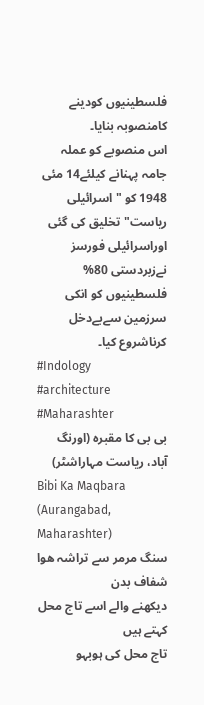فلسطینیوں کودینے کامنصوبہ بنایا۔
اس منصوبے کو عملہ جامہ پہنانے کیلئے14 مئی 1948 کو "اسرائیلی ریاست" تخلیق کی گئی اوراسرائیلی فورسز نےزبردستی 80% فلسطینیوں کو انکی سرزمین سےبےدخل کرناشروع کیا۔
#Indology
#architecture
#Maharashter
بی بی کا مقبرہ (اورنگ آباد، ریاست مہاراشٹر)
Bibi Ka Maqbara (Aurangabad, Maharashter)
سنگ مرمر سے تراشہ ھوا شفاف بدن
دیکھنے والے اسے تاج محل کہتے ہیں
تاج محل کی ہوبہو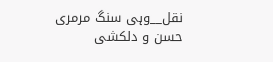نقل__وہی سنگ مرمری حسن و دلکشی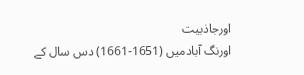اورجاذبیت
اورنگ آبادمیں (1651-1661) دس سال کے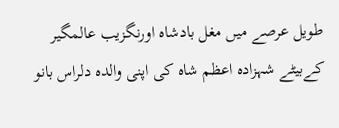طویل عرصے میں مغل بادشاہ اورنگزیب عالمگیر کےبیٹے شہزادہ اعظم شاہ کی اپنی والدہ دلراس بانو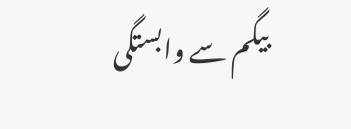بیگم سے وابستگی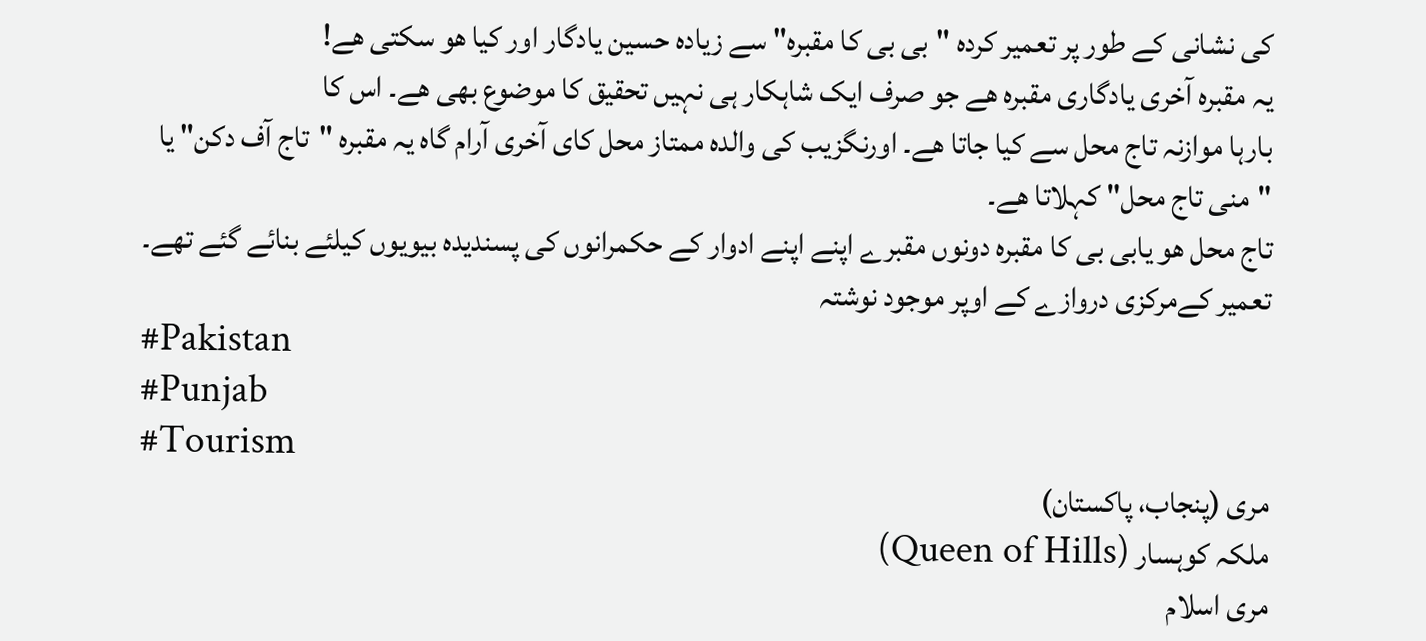کی نشانی کے طور پر تعمیر کردہ "بی بی کا مقبرہ" سے زیادہ حسین یادگار اور کیا ھو سکتی ھے!
یہ مقبرہ آخری یادگاری مقبرہ ھے جو صرف ایک شاہکار ہی نہیں تحقیق کا موضوع بھی ھے۔ اس کا
بارہا موازنہ تاج محل سے کیا جاتا ھے۔ اورنگزیب کی والدہ ممتاز محل کای آخری آرام گاہ یہ مقبرہ "تاج آف دکن" یا "منی تاج محل" کہلاتا ھے۔
تاج محل ھو یابی بی کا مقبرہ دونوں مقبرے اپنے اپنے ادوار کے حکمرانوں کی پسندیدہ بیویوں کیلئے بنائے گئے تھے۔
تعمیر کےمرکزی دروازے کے اوپر موجود نوشتہ
#Pakistan
#Punjab
#Tourism
مری (پنجاب، پاکستان)
ملکہ کوہسار (Queen of Hills)
مری اسلام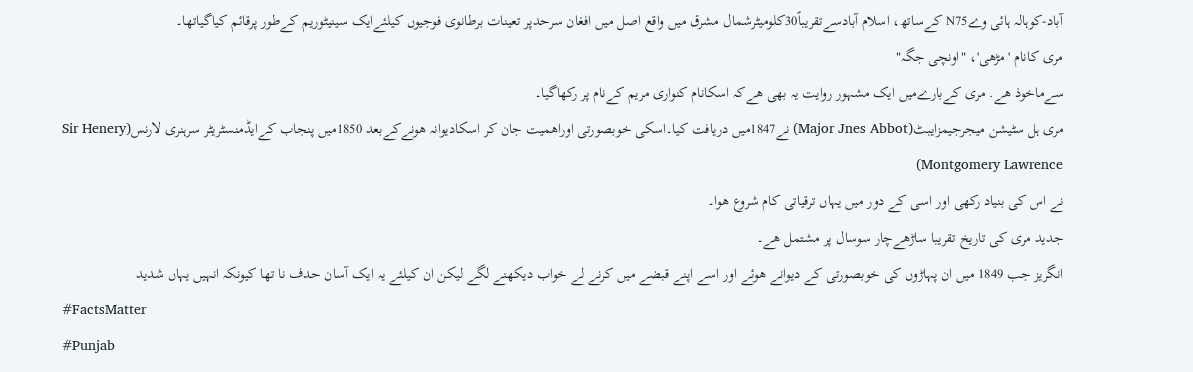آباد-کوہالہ ہائی وےN75 کےساتھ، اسلام آبادسےتقریباً30کلومیٹرشمال مشرق میں واقع اصل میں افغان سرحدپر تعینات برطانوی فوجیوں کیلئےایک سینیٹوریم کےطور پرقائم کیاگیاتھا۔
مری کانام 'مڑھی'، "اونچی جگہ"
سےماخوذ ھے. مری کےبارےمیں ایک مشہور روایت یہ بھی ھےکہ اسکانام کنواری مریم کےنام پر رکھاگیا۔
مری ہل سٹیشن میجرجیمزایبٹ(Major Jnes Abbot) نے1847میں دریافت کیا۔اسکی خوبصورتی اوراھمیت جان کر اسکادیوانہ ھونےکےبعد 1850میں پنجاب کےایڈمنسٹریٹر سرہنری لارنس(Sir Henery Montgomery Lawrence)
نے اس کی بنیاد رکھی اور اسی کے دور میں یہاں ترقیاتی کام شروع ھوا۔
جدید مری کی تاریخ تقریبا ساڑھےچار سوسال پر مشتمل ھے۔
انگریز جب 1849 میں ان پہاڑوں کی خوبصورتی کے دیوانے ھوئے اور اسے اپنے قبضے میں کرنے لے خواب دیکھنے لگے لیکن ان کیلئے یہ ایک آسان حدف نا تھا کیونکہ انہیں یہاں شدید
#FactsMatter
#Punjab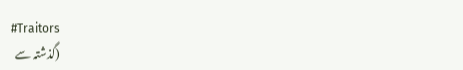#Traitors
(گذشتہ سے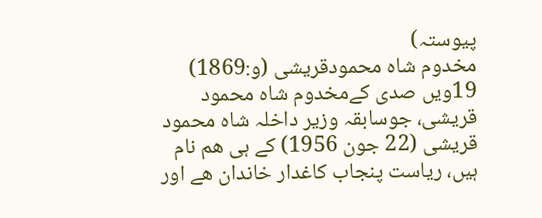پیوستہ)
مخدوم شاہ محمودقریشی (و:1869)
19ویں صدی کےمخدوم شاہ محمود قریشی، جوسابقہ وزیر داخلہ شاہ محمود قریشی (22 جون 1956) کے ہی ھم نام ہیں، ریاست پنجاب کاغدار خاندان ھے اور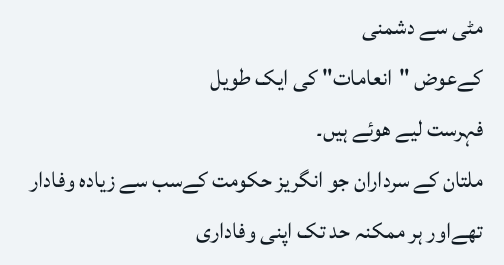مٹی سے دشمنی
کےعوض "انعامات" کی ایک طویل
فہرست لیے ھوئے ہیں۔
ملتان کے سرداران جو انگریز حکومت کےسب سے زیادہ وفادار تھےاور ہر ممکنہ حد تک اپنی وفاداری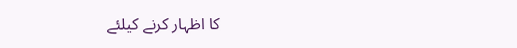کا اظہار کرنے کیلئے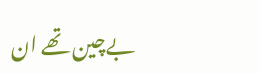بےچین تھے ان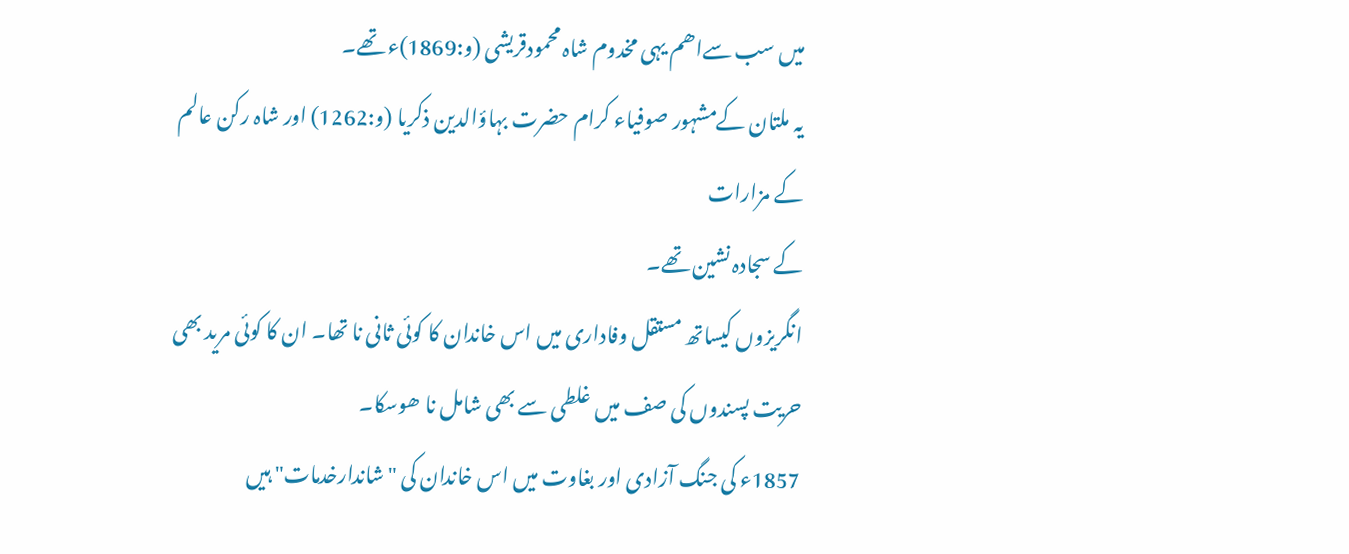میں سب سےاھم یہی مخدوم شاہ محمودقریشی (و:1869)ء تھے۔
یہ ملتان کےمشہور صوفیاء کرام حضرت بہاؤالدین ذکریا (و:1262) اور شاہ رکن عالم کے مزارات
کے سجادہ نشین تھے۔
انگریزوں کیساتھ مستقل وفاداری میں اس خاندان کا کوئی ثانی نا تھا۔ ان کا کوئی مرید بھی حریت پسندوں کی صف میں غلطی سے بھی شامل نا ھوسکا۔
1857ء کی جنگ آزادی اور بغاوت میں اس خاندان کی "شاندارخدمات" ہیں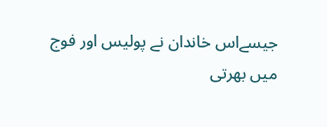جیسےاس خاندان نے پولیس اور فوج میں بھرتی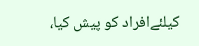کیلئےافراد کو پیش کیا،